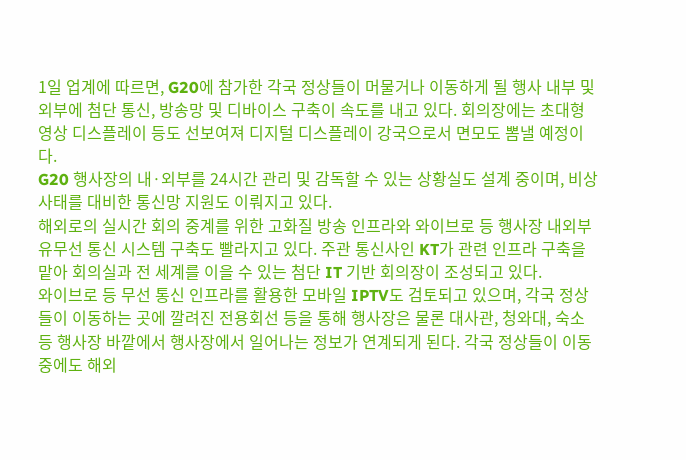1일 업계에 따르면, G20에 참가한 각국 정상들이 머물거나 이동하게 될 행사 내부 및 외부에 첨단 통신, 방송망 및 디바이스 구축이 속도를 내고 있다. 회의장에는 초대형 영상 디스플레이 등도 선보여져 디지털 디스플레이 강국으로서 면모도 뽐낼 예정이다.
G20 행사장의 내·외부를 24시간 관리 및 감독할 수 있는 상황실도 설계 중이며, 비상사태를 대비한 통신망 지원도 이뤄지고 있다.
해외로의 실시간 회의 중계를 위한 고화질 방송 인프라와 와이브로 등 행사장 내외부 유무선 통신 시스템 구축도 빨라지고 있다. 주관 통신사인 KT가 관련 인프라 구축을 맡아 회의실과 전 세계를 이을 수 있는 첨단 IT 기반 회의장이 조성되고 있다.
와이브로 등 무선 통신 인프라를 활용한 모바일 IPTV도 검토되고 있으며, 각국 정상들이 이동하는 곳에 깔려진 전용회선 등을 통해 행사장은 물론 대사관, 청와대, 숙소 등 행사장 바깥에서 행사장에서 일어나는 정보가 연계되게 된다. 각국 정상들이 이동 중에도 해외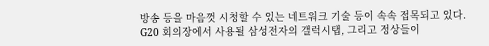방송 등을 마음껏 시청할 수 있는 네트워크 기술 등이 속속 접목되고 있다.
G20 회의장에서 사용될 삼성전자의 갤럭시탭, 그리고 정상들이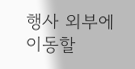행사 외부에 이동할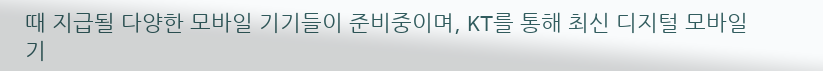때 지급될 다양한 모바일 기기들이 준비중이며, KT를 통해 최신 디지털 모바일 기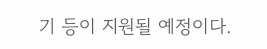기 등이 지원될 예정이다.